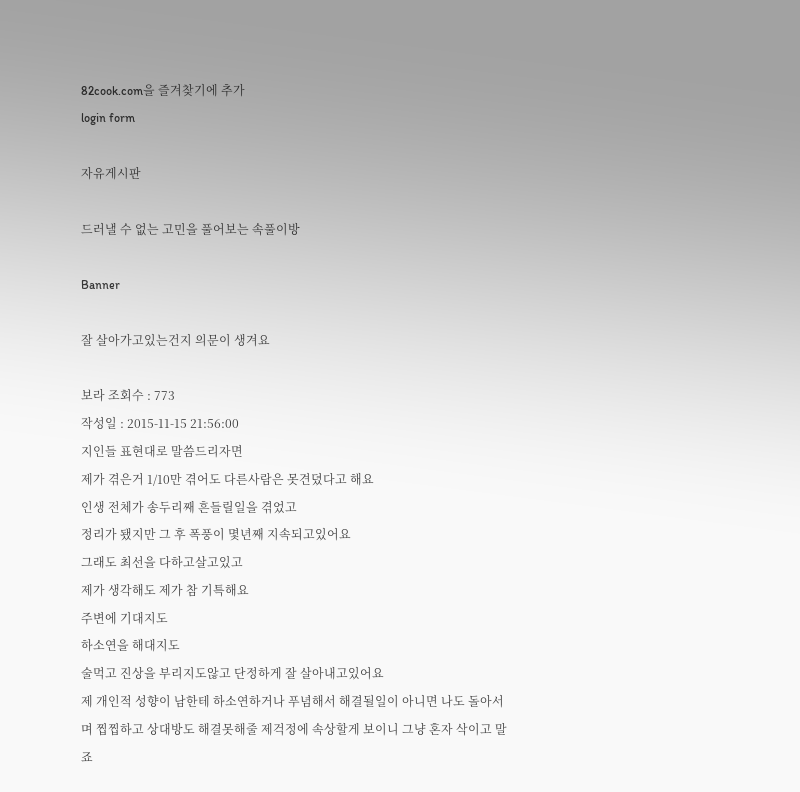82cook.com을 즐겨찾기에 추가
login form

자유게시판

드러낼 수 없는 고민을 풀어보는 속풀이방

Banner

잘 살아가고있는건지 의문이 생겨요

보라 조회수 : 773
작성일 : 2015-11-15 21:56:00
지인들 표현대로 말씀드리자면
제가 겪은거 1/10만 겪어도 다른사람은 못견뎠다고 해요
인생 전체가 송두리째 흔들릴일을 겪었고
정리가 됐지만 그 후 폭풍이 몇년째 지속되고있어요
그래도 최선을 다하고살고있고
제가 생각해도 제가 참 기특해요
주변에 기대지도
하소연을 해대지도
술먹고 진상을 부리지도않고 단정하게 잘 살아내고있어요
제 개인적 성향이 남한테 하소연하거나 푸념해서 해결될일이 아니면 나도 돌아서며 찝찝하고 상대방도 해결못해줄 제걱정에 속상할게 보이니 그냥 혼자 삭이고 말죠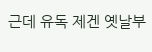근데 유독 제겐 옛날부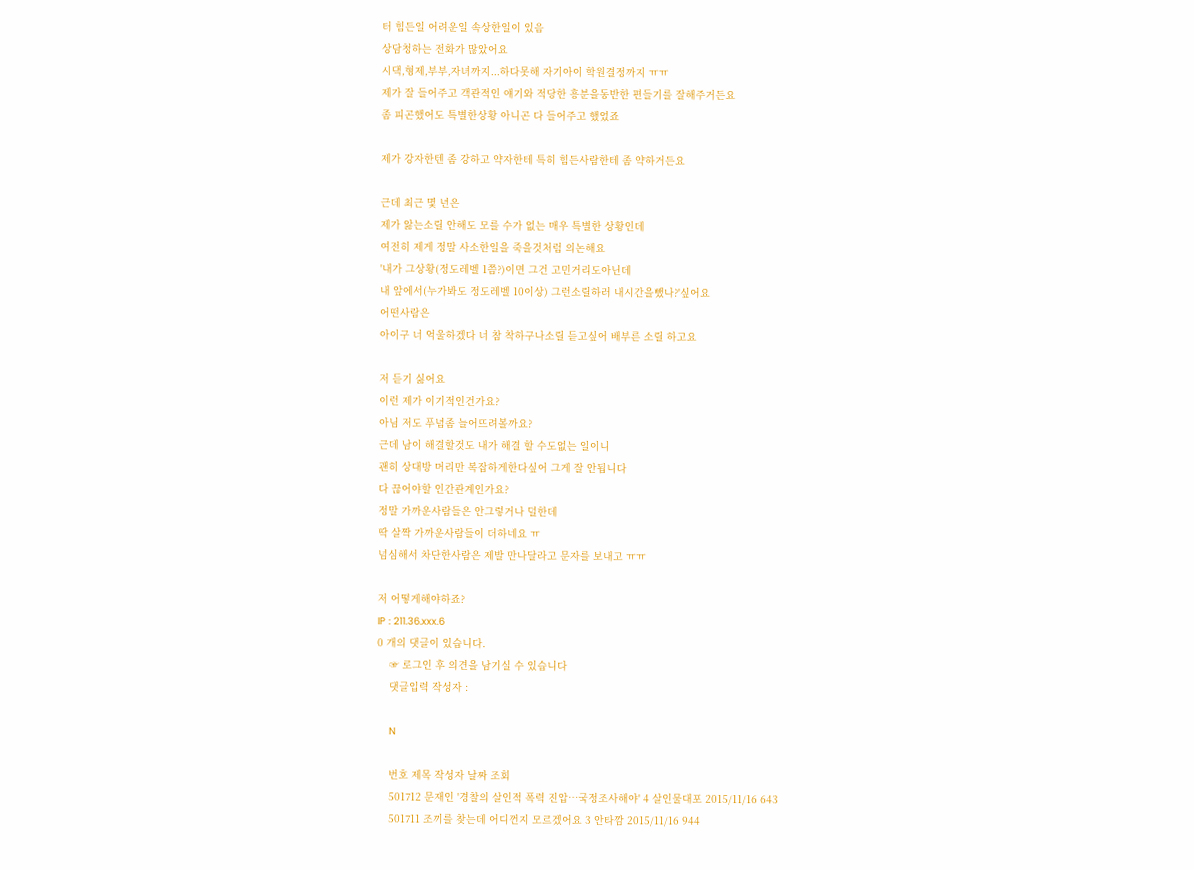터 힘든일 어려운일 속상한일이 있음
상담청하는 전화가 많았어요
시댁,형제,부부,자녀까지...하다못해 자기아이 학원결정까지 ㅠㅠ
제가 잘 들어주고 객관적인 얘기와 적당한 흥분을동반한 편들기를 잘해주거든요
좀 피곤했어도 특별한상황 아니곤 다 들어주고 했었죠

제가 강자한텐 좀 강하고 약자한테 특히 힘든사람한테 좀 약하거든요

근데 최근 몇 년은
제가 앓는소릴 안해도 모를 수가 없는 매우 특별한 상황인데
여전히 제게 정말 사소한일을 죽을것처럼 의논해요
'내가 그상황(정도레벨 1쯤?)이면 그건 고민거리도아닌데
내 앞에서(누가봐도 정도레벨 10이상) 그런소릴하러 내시간을뺐나?'싶어요
어떤사람은
아이구 너 억울하겠다 너 참 착하구나소릴 듣고싶어 배부른 소릴 하고요

저 듣기 싫어요
이런 제가 이기적인건가요?
아님 저도 푸념좀 늘어뜨려볼까요?
근데 남이 해결할것도 내가 해결 할 수도없는 일이니
괜히 상대방 머리만 복잡하게한다싶어 그게 잘 안됩니다
다 끊어야할 인간관계인가요?
정말 가까운사람들은 안그렇거나 덜한데
딱 살짝 가까운사람들이 더하네요 ㅠ
넘심해서 차단한사람은 제발 만나달라고 문자를 보내고 ㅠㅠ

저 어떻게해야하죠?
IP : 211.36.xxx.6
0 개의 댓글이 있습니다.
    ☞ 로그인 후 의견을 남기실 수 있습니다
    댓글입력 작성자 :

    N

    번호 제목 작성자 날짜 조회
    501712 문재인 '경찰의 살인적 폭력 진압…국정조사해야' 4 살인물대포 2015/11/16 643
    501711 조끼를 찾는데 어디껀지 모르겠어요 3 안타깜 2015/11/16 944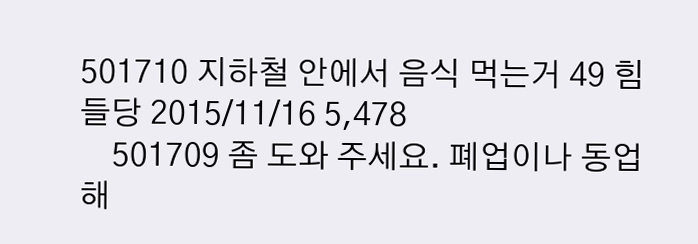501710 지하철 안에서 음식 먹는거 49 힘들당 2015/11/16 5,478
    501709 좀 도와 주세요. 폐업이나 동업해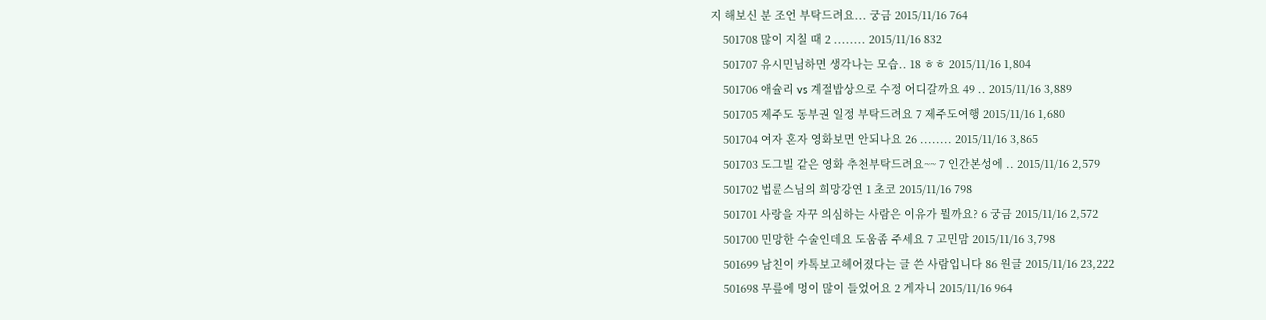지 해보신 분 조언 부탁드려요... 궁금 2015/11/16 764
    501708 많이 지칠 때 2 ........ 2015/11/16 832
    501707 유시민님하면 생각나는 모습.. 18 ㅎㅎ 2015/11/16 1,804
    501706 애슐리 vs 계절밥상으로 수정 어디갈까요 49 .. 2015/11/16 3,889
    501705 제주도 동부권 일정 부탁드려요 7 제주도여행 2015/11/16 1,680
    501704 여자 혼자 영화보면 안되나요 26 ........ 2015/11/16 3,865
    501703 도그빌 같은 영화 추천부탁드려요~~ 7 인간본성에 .. 2015/11/16 2,579
    501702 법륜스님의 희망강연 1 초코 2015/11/16 798
    501701 사랑을 자꾸 의심하는 사람은 이유가 뭘까요? 6 궁금 2015/11/16 2,572
    501700 민망한 수술인데요 도움좀 주세요 7 고민맘 2015/11/16 3,798
    501699 남친이 카톡보고헤어졌다는 글 쓴 사람입니다 86 원글 2015/11/16 23,222
    501698 무릎에 멍이 많이 들었어요 2 게자니 2015/11/16 964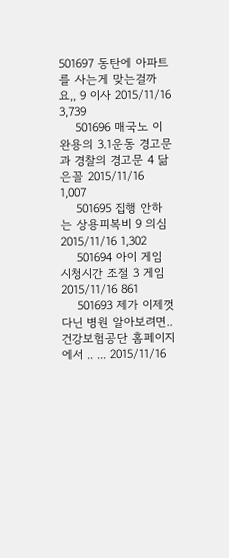501697 동탄에 아파트를 사는게 맞는걸까요,, 9 이사 2015/11/16 3,739
    501696 매국노 이완용의 3.1운동 경고문 과 경찰의 경고문 4 닮은꼴 2015/11/16 1,007
    501695 집행 안하는 상용피복비 9 의심 2015/11/16 1,302
    501694 아이 게임 시청시간 조절 3 게임 2015/11/16 861
    501693 제가 이제껏 다닌 병원 알아보려면.. 건강보험공단 홈페이지에서 .. ... 2015/11/16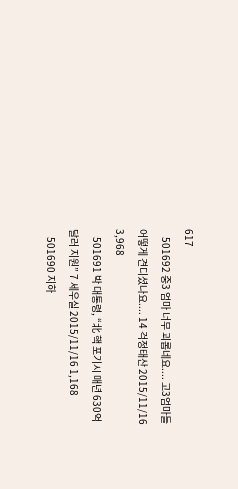617
    501692 중3 엄마 너무 괴롭네요.... 고3엄마들 어떻게 견디셨나요.... 14 걱정태산 2015/11/16 3,968
    501691 박 대통령, “北 핵 포기시 매년 630억달러 지원” 7 세우실 2015/11/16 1,168
    501690 지하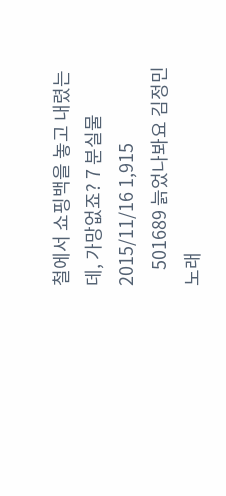철에서 쇼핑백을 놓고 내렸는데, 가망없죠? 7 분실물 2015/11/16 1,915
    501689 늙었나봐요 김정민 노래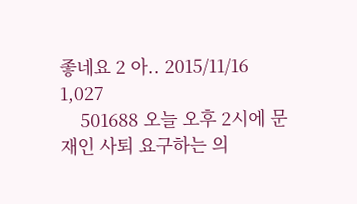좋네요 2 아.. 2015/11/16 1,027
    501688 오늘 오후 2시에 문재인 사퇴 요구하는 의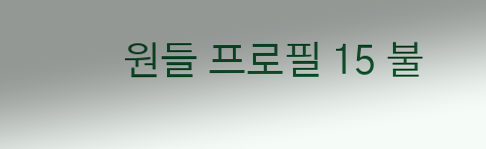원들 프로필 15 불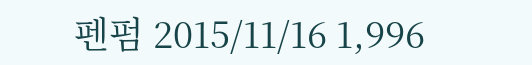펜펌 2015/11/16 1,996